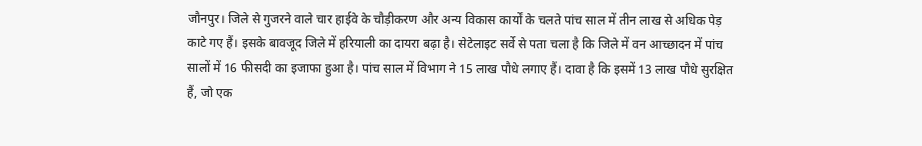जौनपुर। जिले से गुजरने वाले चार हाईवे के चौड़ीकरण और अन्य विकास कार्यों के चलते पांच साल में तीन लाख से अधिक पेड़ काटे गए हैं। इसके बावजूद जिले में हरियाली का दायरा बढ़ा है। सेटेलाइट सर्वे से पता चला है कि जिले में वन आच्छादन में पांच सालों में 16 फीसदी का इजाफा हुआ है। पांच साल में विभाग ने 15 लाख पौधे लगाए हैं। दावा है कि इसमें 13 लाख पौधे सुरक्षित हैं, जो एक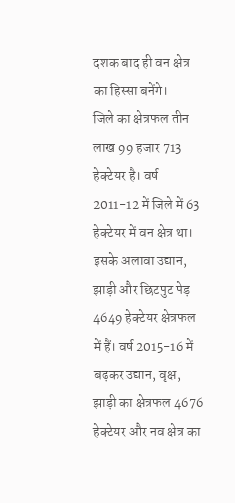दशक बाद ही वन क्षेत्र का हिस्सा बनेंगे।
जिले का क्षेत्रफल तीन लाख 99 हजार 713 हेक्टेयर है। वर्ष 2011-12 में जिले में 63 हेक्टेयर में वन क्षेत्र था। इसके अलावा उद्यान, झाड़ी और छिटपुट पेड़ 4649 हेक्टेयर क्षेत्रफल में हैं। वर्ष 2015-16 में बढ़कर उद्यान, वृक्ष, झाड़ी का क्षेत्रफल 4676 हेक्टेयर और नव क्षेत्र का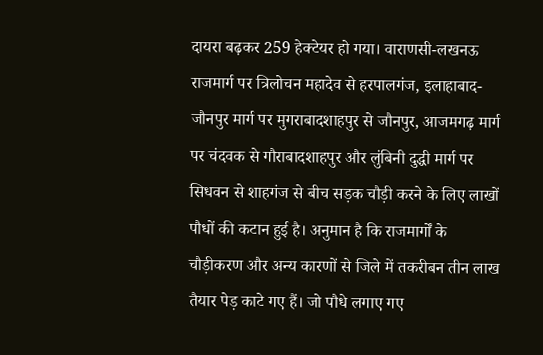दायरा बढ़कर 259 हेक्टेयर हो गया। वाराणसी-लखनऊ राजमार्ग पर त्रिलोचन महादेव से हरपालगंज, इलाहाबाद-जौनपुर मार्ग पर मुगराबादशाहपुर से जौनपुर, आजमगढ़ मार्ग पर चंदवक से गौराबादशाहपुर और लुंबिनी दुद्धी मार्ग पर सिधवन से शाहगंज से बीच सड़क चौड़ी करने के लिए लाखों पौधों की कटान हुई है। अनुमान है कि राजमार्गों के चौड़ीकरण और अन्य कारणों से जिले में तकरीबन तीन लाख तैयार पेड़ काटे गए हैं। जो पौधे लगाए गए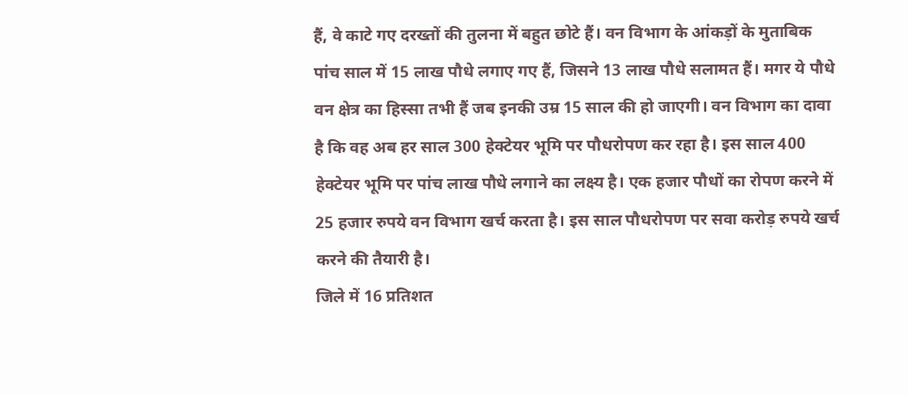हैं, वे काटे गए दरख्तों की तुलना में बहुत छोटे हैं। वन विभाग के आंकड़ों के मुताबिक पांच साल में 15 लाख पौधे लगाए गए हैं, जिसने 13 लाख पौधे सलामत हैं। मगर ये पौधे वन क्षेत्र का हिस्सा तभी हैं जब इनकी उम्र 15 साल की हो जाएगी। वन विभाग का दावा है कि वह अब हर साल 300 हेक्टेयर भूमि पर पौधरोपण कर रहा है। इस साल 400 हेक्टेयर भूमि पर पांच लाख पौधे लगाने का लक्ष्य है। एक हजार पौधों का रोपण करने में 25 हजार रुपये वन विभाग खर्च करता है। इस साल पौधरोपण पर सवा करोड़ रुपये खर्च करने की तैयारी है।
जिले में 16 प्रतिशत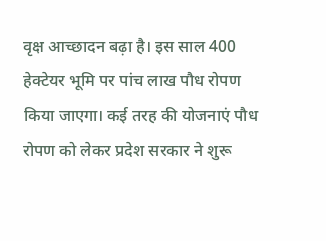वृक्ष आच्छादन बढ़ा है। इस साल 400 हेक्टेयर भूमि पर पांच लाख पौध रोपण किया जाएगा। कई तरह की योजनाएं पौध रोपण को लेकर प्रदेश सरकार ने शुरू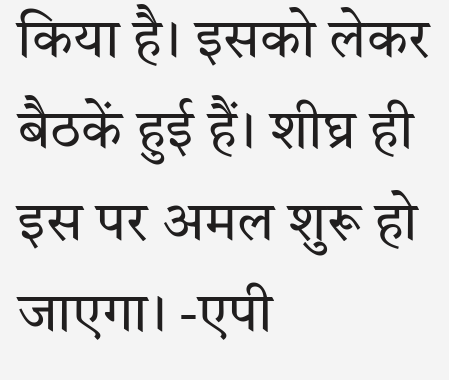किया है। इसको लेकर बैठकें हुई हैं। शीघ्र ही इस पर अमल शुरू हो जाएगा। -एपी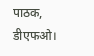पाठक, डीएफओ।